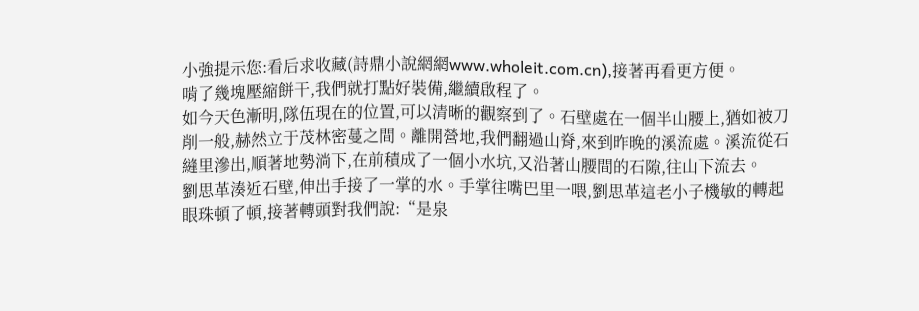小強提示您:看后求收藏(詩鼎小說網網www.wholeit.com.cn),接著再看更方便。
啃了幾塊壓縮餅干,我們就打點好裝備,繼續啟程了。
如今天色漸明,隊伍現在的位置,可以清晰的觀察到了。石壁處在一個半山腰上,猶如被刀削一般,赫然立于茂林密蔓之間。離開營地,我們翻過山脊,來到昨晚的溪流處。溪流從石縫里滲出,順著地勢淌下,在前積成了一個小水坑,又沿著山腰間的石隙,往山下流去。
劉思革湊近石壁,伸出手接了一掌的水。手掌往嘴巴里一喂,劉思革這老小子機敏的轉起眼珠頓了頓,接著轉頭對我們說:“是泉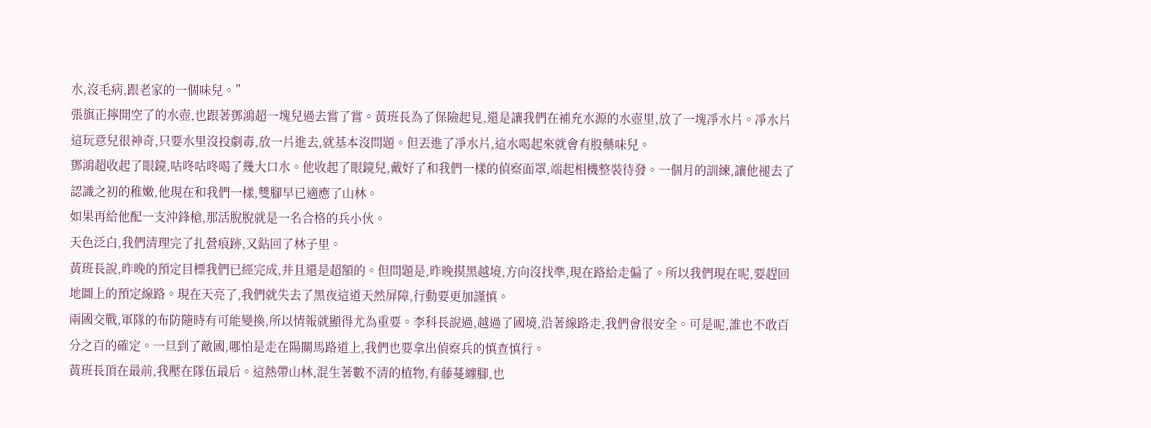水,沒毛病,跟老家的一個味兒。”
張旗正擰開空了的水壺,也跟著鄧鴻超一塊兒過去嘗了嘗。黃班長為了保險起見,還是讓我們在補充水源的水壺里,放了一塊凈水片。凈水片這玩意兒很神奇,只要水里沒投劇毒,放一片進去,就基本沒問題。但丟進了凈水片,這水喝起來就會有股藥味兒。
鄧鴻超收起了眼鏡,咕咚咕咚喝了幾大口水。他收起了眼鏡兒,戴好了和我們一樣的偵察面罩,端起相機整裝待發。一個月的訓練,讓他褪去了認識之初的稚嫩,他現在和我們一樣,雙腳早已適應了山林。
如果再給他配一支沖鋒槍,那活脫脫就是一名合格的兵小伙。
天色泛白,我們清理完了扎營痕跡,又鉆回了林子里。
黃班長說,昨晚的預定目標我們已經完成,并且還是超額的。但問題是,昨晚摸黑越境,方向沒找準,現在路給走偏了。所以我們現在呢,要趕回地圖上的預定線路。現在天亮了,我們就失去了黑夜這道天然屏障,行動要更加謹慎。
兩國交戰,軍隊的布防隨時有可能變換,所以情報就顯得尤為重要。李科長說過,越過了國境,沿著線路走,我們會很安全。可是呢,誰也不敢百分之百的確定。一旦到了敵國,哪怕是走在陽關馬路道上,我們也要拿出偵察兵的慎查慎行。
黃班長頂在最前,我壓在隊伍最后。這熱帶山林,混生著數不清的植物,有藤蔓纏腳,也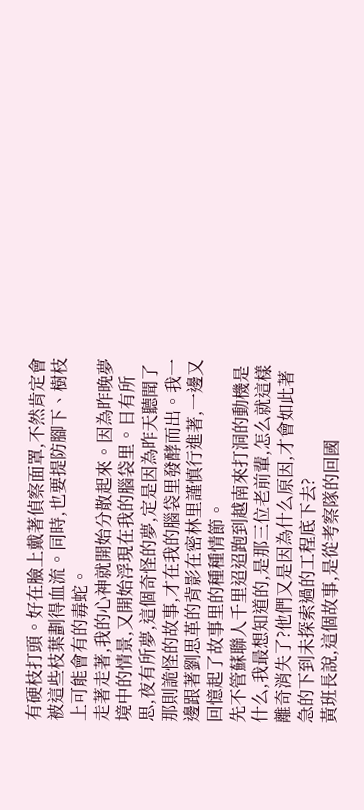有硬枝打頭。好在臉上戴著偵察面罩,不然肯定會被這些枝葉劃得血流。同時,也要提防腳下、樹枝上可能會有的毒蛇。
走著走著,我的心神就開始分散起來。因為昨晚夢境中的情景,又開始浮現在我的腦袋里。日有所思,夜有所夢,這個奇怪的夢,定是因為昨天聽聞了那則詭怪的故事,才在我的腦袋里發酵而出。我一邊跟著劉思革的背影在密林里謹慎行進著,一邊又回憶起了故事里的種種情節。
先不管蘇聯人千里迢迢跑到越南來打洞的動機是什么,我最想知道的,是那三位老前輩,怎么就這樣離奇消失了?他們又是因為什么原因,才會如此著急的下到未探索過的工程底下去?
黃班長說,這個故事,是從考察隊的回國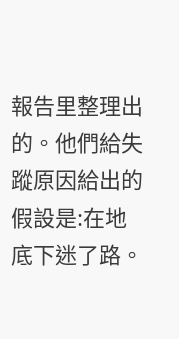報告里整理出的。他們給失蹤原因給出的假設是:在地底下迷了路。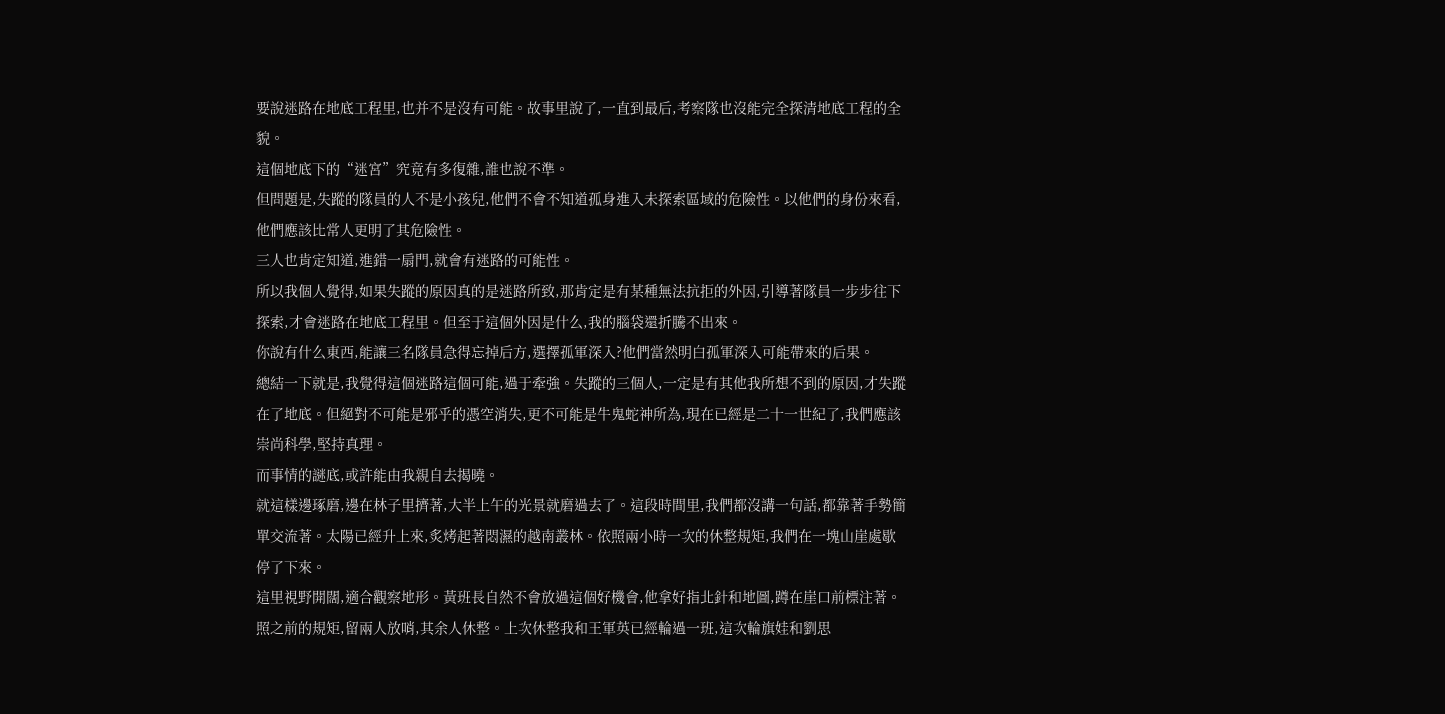要說迷路在地底工程里,也并不是沒有可能。故事里說了,一直到最后,考察隊也沒能完全探清地底工程的全貌。
這個地底下的“迷宮”究竟有多復雜,誰也說不準。
但問題是,失蹤的隊員的人不是小孩兒,他們不會不知道孤身進入未探索區域的危險性。以他們的身份來看,他們應該比常人更明了其危險性。
三人也肯定知道,進錯一扇門,就會有迷路的可能性。
所以我個人覺得,如果失蹤的原因真的是迷路所致,那肯定是有某種無法抗拒的外因,引導著隊員一步步往下探索,才會迷路在地底工程里。但至于這個外因是什么,我的腦袋還折騰不出來。
你說有什么東西,能讓三名隊員急得忘掉后方,選擇孤軍深入?他們當然明白孤軍深入可能帶來的后果。
總結一下就是,我覺得這個迷路這個可能,過于牽強。失蹤的三個人,一定是有其他我所想不到的原因,才失蹤在了地底。但絕對不可能是邪乎的憑空消失,更不可能是牛鬼蛇神所為,現在已經是二十一世紀了,我們應該崇尚科學,堅持真理。
而事情的謎底,或許能由我親自去揭曉。
就這樣邊琢磨,邊在林子里擠著,大半上午的光景就磨過去了。這段時間里,我們都沒講一句話,都靠著手勢簡單交流著。太陽已經升上來,炙烤起著悶濕的越南叢林。依照兩小時一次的休整規矩,我們在一塊山崖處歇停了下來。
這里視野開闊,適合觀察地形。黃班長自然不會放過這個好機會,他拿好指北針和地圖,蹲在崖口前標注著。照之前的規矩,留兩人放哨,其余人休整。上次休整我和王軍英已經輪過一班,這次輪旗娃和劉思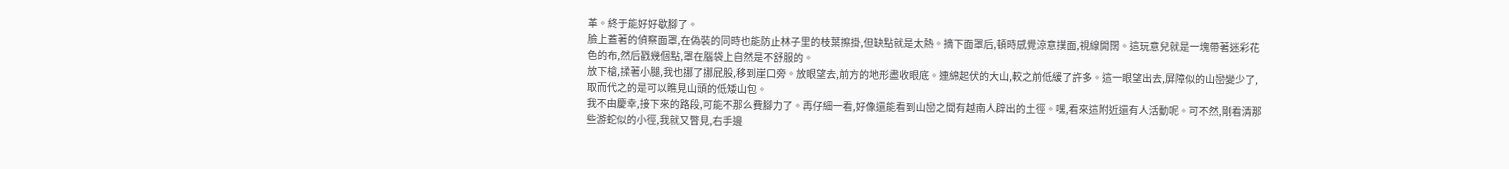革。終于能好好歇腳了。
臉上蓋著的偵察面罩,在偽裝的同時也能防止林子里的枝葉擦掛,但缺點就是太熱。摘下面罩后,頓時感覺涼意撲面,視線開闊。這玩意兒就是一塊帶著迷彩花色的布,然后戳幾個點,罩在腦袋上自然是不舒服的。
放下槍,揉著小腿,我也挪了挪屁股,移到崖口旁。放眼望去,前方的地形盡收眼底。連綿起伏的大山,較之前低緩了許多。這一眼望出去,屏障似的山巒變少了,取而代之的是可以瞧見山頭的低矮山包。
我不由慶幸,接下來的路段,可能不那么費腳力了。再仔細一看,好像還能看到山巒之間有越南人辟出的土徑。嘿,看來這附近還有人活動呢。可不然,剛看清那些游蛇似的小徑,我就又瞥見,右手邊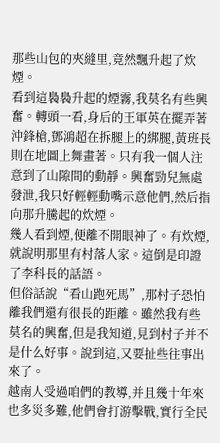那些山包的夾縫里,竟然飄升起了炊煙。
看到這裊裊升起的煙霧,我莫名有些興奮。轉頭一看,身后的王軍英在擺弄著沖鋒槍,鄧鴻超在拆腿上的綁腿,黃班長則在地圖上舞畫著。只有我一個人注意到了山隙間的動靜。興奮勁兒無處發泄,我只好輕輕動嘴示意他們,然后指向那升騰起的炊煙。
幾人看到煙,便離不開眼神了。有炊煙,就說明那里有村落人家。這倒是印證了李科長的話語。
但俗話說“看山跑死馬”,那村子恐怕離我們還有很長的距離。雖然我有些莫名的興奮,但是我知道,見到村子并不是什么好事。說到這,又要扯些往事出來了。
越南人受過咱們的教導,并且幾十年來也多災多難,他們會打游擊戰,實行全民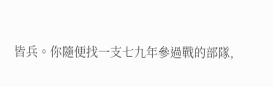皆兵。你隨便找一支七九年參過戰的部隊,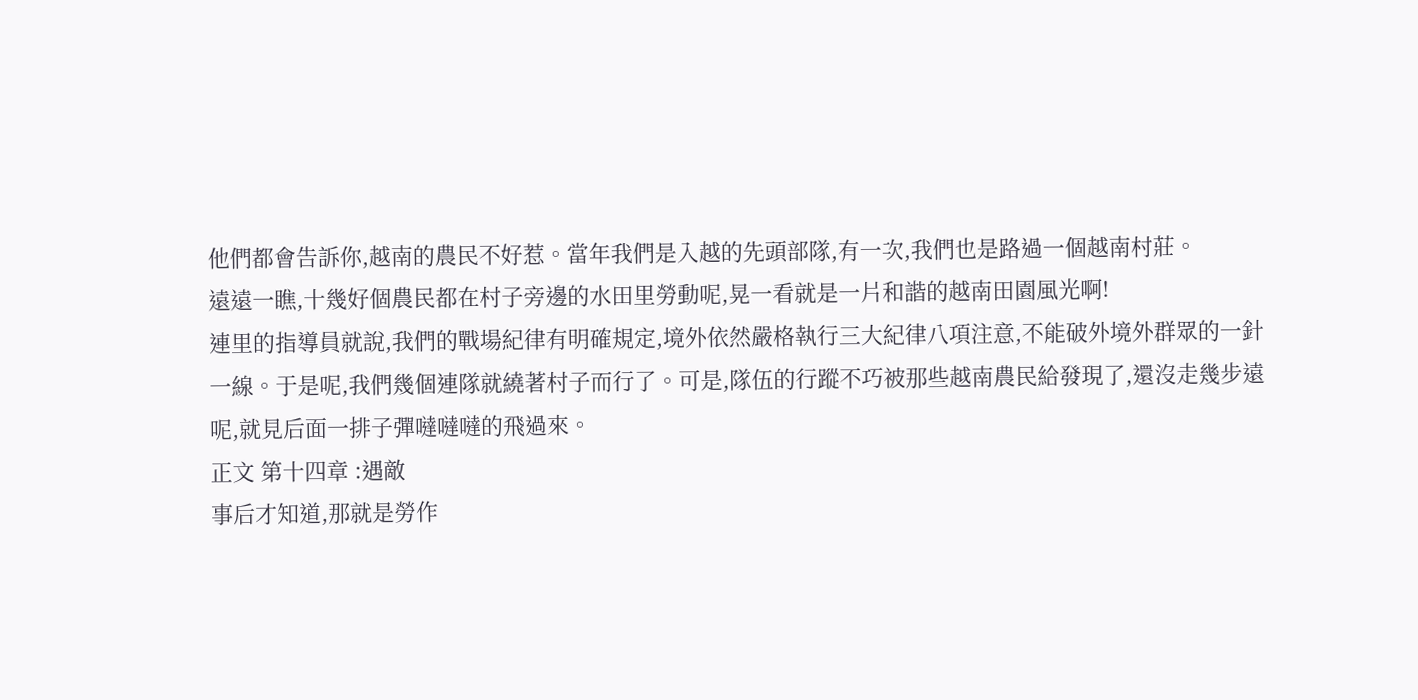他們都會告訴你,越南的農民不好惹。當年我們是入越的先頭部隊,有一次,我們也是路過一個越南村莊。
遠遠一瞧,十幾好個農民都在村子旁邊的水田里勞動呢,晃一看就是一片和諧的越南田園風光啊!
連里的指導員就說,我們的戰場紀律有明確規定,境外依然嚴格執行三大紀律八項注意,不能破外境外群眾的一針一線。于是呢,我們幾個連隊就繞著村子而行了。可是,隊伍的行蹤不巧被那些越南農民給發現了,還沒走幾步遠呢,就見后面一排子彈噠噠噠的飛過來。
正文 第十四章 :遇敵
事后才知道,那就是勞作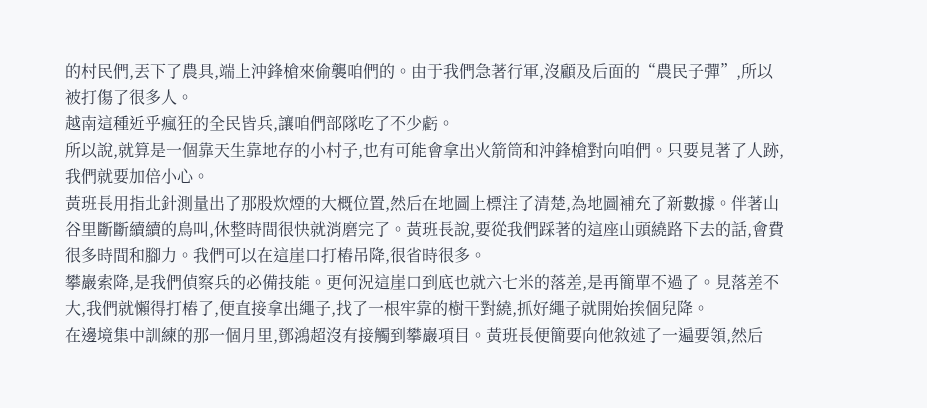的村民們,丟下了農具,端上沖鋒槍來偷襲咱們的。由于我們急著行軍,沒顧及后面的“農民子彈”,所以被打傷了很多人。
越南這種近乎瘋狂的全民皆兵,讓咱們部隊吃了不少虧。
所以說,就算是一個靠天生靠地存的小村子,也有可能會拿出火箭筒和沖鋒槍對向咱們。只要見著了人跡,我們就要加倍小心。
黃班長用指北針測量出了那股炊煙的大概位置,然后在地圖上標注了清楚,為地圖補充了新數據。伴著山谷里斷斷續續的鳥叫,休整時間很快就消磨完了。黃班長說,要從我們踩著的這座山頭繞路下去的話,會費很多時間和腳力。我們可以在這崖口打樁吊降,很省時很多。
攀巖索降,是我們偵察兵的必備技能。更何況這崖口到底也就六七米的落差,是再簡單不過了。見落差不大,我們就懶得打樁了,便直接拿出繩子,找了一根牢靠的樹干對繞,抓好繩子就開始挨個兒降。
在邊境集中訓練的那一個月里,鄧鴻超沒有接觸到攀巖項目。黃班長便簡要向他敘述了一遍要領,然后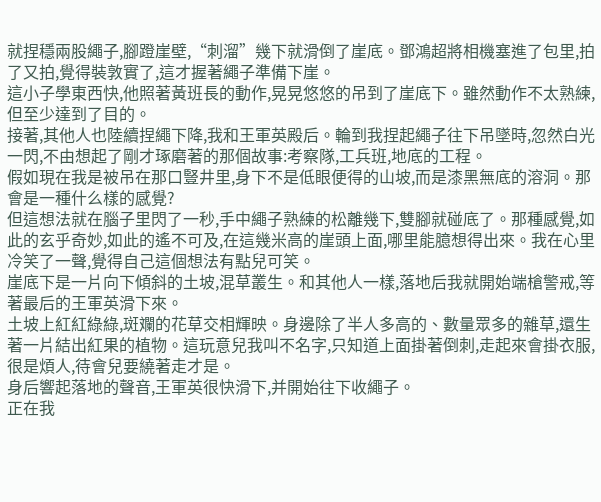就捏穩兩股繩子,腳蹬崖壁,“刺溜”幾下就滑倒了崖底。鄧鴻超將相機塞進了包里,拍了又拍,覺得裝敦實了,這才握著繩子準備下崖。
這小子學東西快,他照著黃班長的動作,晃晃悠悠的吊到了崖底下。雖然動作不太熟練,但至少達到了目的。
接著,其他人也陸續捏繩下降,我和王軍英殿后。輪到我捏起繩子往下吊墜時,忽然白光一閃,不由想起了剛才琢磨著的那個故事:考察隊,工兵班,地底的工程。
假如現在我是被吊在那口豎井里,身下不是低眼便得的山坡,而是漆黑無底的溶洞。那會是一種什么樣的感覺?
但這想法就在腦子里閃了一秒,手中繩子熟練的松離幾下,雙腳就碰底了。那種感覺,如此的玄乎奇妙,如此的遙不可及,在這幾米高的崖頭上面,哪里能臆想得出來。我在心里冷笑了一聲,覺得自己這個想法有點兒可笑。
崖底下是一片向下傾斜的土坡,混草叢生。和其他人一樣,落地后我就開始端槍警戒,等著最后的王軍英滑下來。
土坡上紅紅綠綠,斑斕的花草交相輝映。身邊除了半人多高的、數量眾多的雜草,還生著一片結出紅果的植物。這玩意兒我叫不名字,只知道上面掛著倒刺,走起來會掛衣服,很是煩人,待會兒要繞著走才是。
身后響起落地的聲音,王軍英很快滑下,并開始往下收繩子。
正在我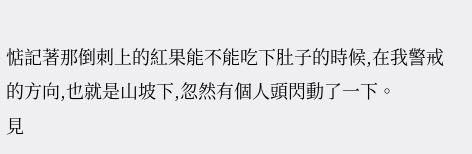惦記著那倒刺上的紅果能不能吃下肚子的時候,在我警戒的方向,也就是山坡下,忽然有個人頭閃動了一下。
見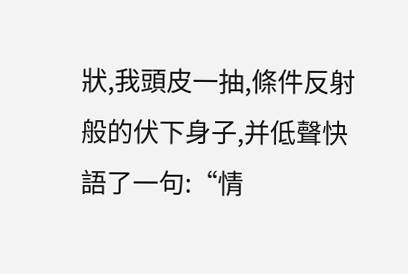狀,我頭皮一抽,條件反射般的伏下身子,并低聲快語了一句:“情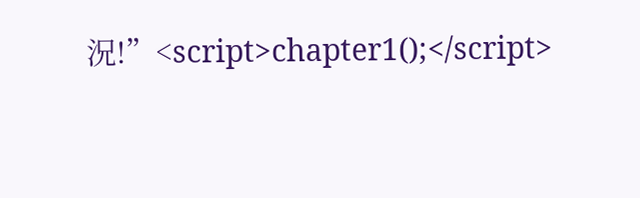況!”<script>chapter1();</script>